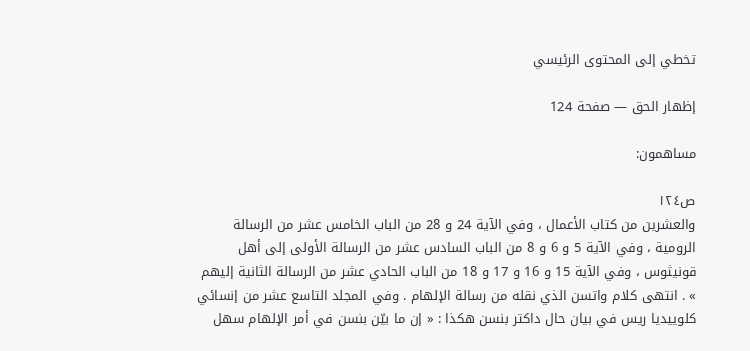تخطي إلى المحتوى الرئيسي

إظهار الحق — صفحة 124

مساهمون:

ص١٢٤
والعشرين من كتاب الأعمال ، وفي الآية 24 و 28 من الباب الخامس عشر من الرسالة الرومية ، وفي الآية 5 و 6 و 8 من الباب السادس عشر من الرسالة الأولى إلى أهل قونيثوس ، وفي الآية 15 و 16 و 17 و 18 من الباب الحادي عشر من الرسالة الثانية إليهم » . انتهى كلام واتسن الذي نقله من رسالة الإلهام . وفي المجلد التاسع عشر من إنسائي كلوييديا ريس في بيان حال داكتر بنسن هكذا : « إن ما بيّن بنسن في أمر الإلهام سهل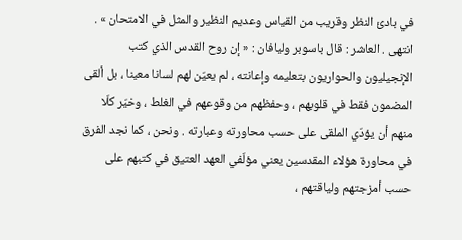في بادئ النظر وقريب من القياس وعديم النظير والمثل في الامتحان » . انتهى . العاشر : قال باسوبر وليافان : « إن روح القدس الذي كتب الإنجيليون والحواريون بتعليمه وإعانته ، لم يعيّن لهم لسانا معينا ، بل ألقى المضمون فقط في قلوبهم ، وحفظهم من وقوعهم في الغلط ، وخيّر كلّا منهم أن يؤدّي الملقى على حسب محاورته وعبارته . ونحن ، كما نجد الفرق في محاورة هؤلاء المقدسين يعني مؤلّفي العهد العتيق في كتبهم على حسب أمزجتهم ولياقتهم ،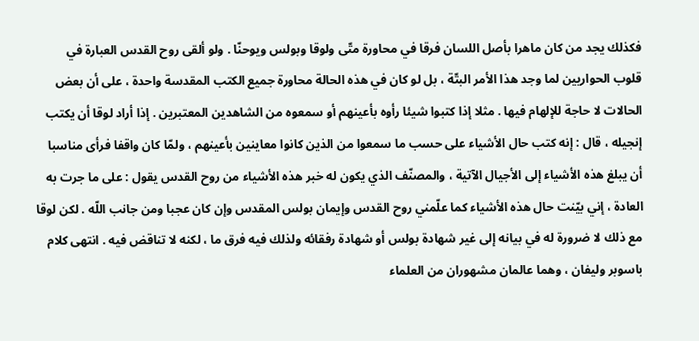فكذلك يجد من كان ماهرا بأصل اللسان فرقا في محاورة متّى ولوقا وبولس ويوحنّا . ولو ألقى روح القدس العبارة في قلوب الحواريين لما وجد هذا الأمر البتّة ، بل لو كان في هذه الحالة محاورة جميع الكتب المقدسة واحدة ، على أن بعض الحالات لا حاجة للإلهام فيها . مثلا إذا كتبوا شيئا رأوه بأعينهم أو سمعوه من الشاهدين المعتبرين . إذا أراد لوقا أن يكتب إنجيله ، قال : إنه كتب حال الأشياء على حسب ما سمعوا من الذين كانوا معاينين بأعينهم ، ولمّا كان واقفا فرأى مناسبا أن يبلغ هذه الأشياء إلى الأجيال الآتية ، والمصنّف الذي يكون له خبر هذه الأشياء من روح القدس يقول : على ما جرت به العادة ، إني بيّنت حال هذه الأشياء كما علّمني روح القدس وإيمان بولس المقدس وإن كان عجبا ومن جانب اللّه . لكن لوقا مع ذلك لا ضرورة له في بيانه إلى غير شهادة بولس أو شهادة رفقائه ولذلك فيه فرق ما ، لكنه لا تناقض فيه . انتهى كلام باسوبر وليفان ، وهما عالمان مشهوران من العلماء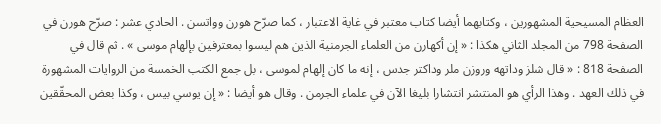العظام المسيحية المشهورين ، وكتابهما أيضا كتاب معتبر في غاية الاعتبار ، كما صرّح هورن وواتسن . الحادي عشر : صرّح هورن في الصفحة 798 من المجلد الثاني هكذا : « إن أكهارن من العلماء الجرمنية الذين هم ليسوا بمعترفين بإلهام موسى » . ثم قال في الصفحة 818 : « قال شلز وداتهه وروزن ملر وداكتر جدس ، إنه ما كان إلهام لموسى ، بل جمع الكتب الخمسة من الروايات المشهورة في ذلك العهد . وهذا الرأي هو المنتشر انتشارا بليغا الآن في علماء الجرمن . وقال هو أيضا : « إن يوسي بيس ، وكذا بعض المحقّقين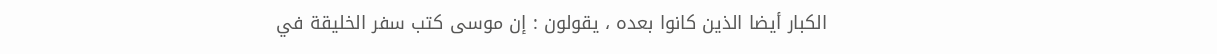الكبار أيضا الذين كانوا بعده ، يقولون : إن موسى كتب سفر الخليقة في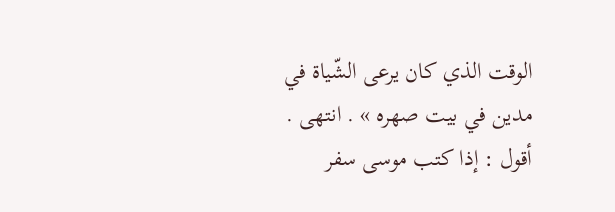الوقت الذي كان يرعى الشّياة في مدين في بيت صهره » . انتهى . أقول : إذا كتب موسى سفر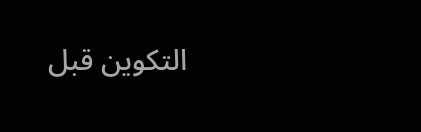التكوين قبل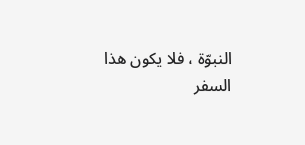النبوّة ، فلا يكون هذا السفر